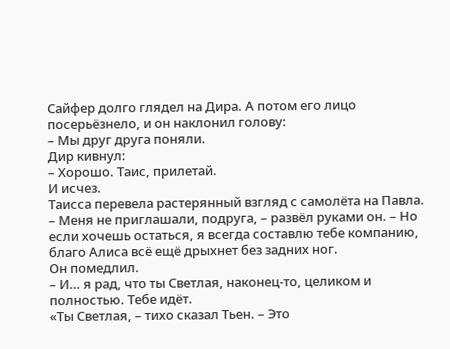Сайфер долго глядел на Дира. А потом его лицо посерьёзнело, и он наклонил голову:
– Мы друг друга поняли.
Дир кивнул:
– Хорошо. Таис, прилетай.
И исчез.
Таисса перевела растерянный взгляд с самолёта на Павла.
– Меня не приглашали, подруга, – развёл руками он. – Но если хочешь остаться, я всегда составлю тебе компанию, благо Алиса всё ещё дрыхнет без задних ног.
Он помедлил.
– И… я рад, что ты Светлая, наконец-то, целиком и полностью. Тебе идёт.
«Ты Светлая, – тихо сказал Тьен. – Это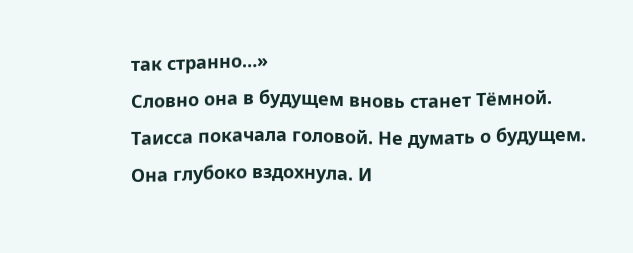так странно…»
Словно она в будущем вновь станет Тёмной.
Таисса покачала головой. Не думать о будущем.
Она глубоко вздохнула. И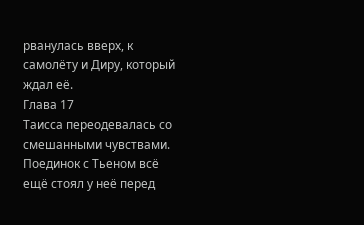рванулась вверх, к самолёту и Диру, который ждал её.
Глава 17
Таисса переодевалась со смешанными чувствами.
Поединок с Тьеном всё ещё стоял у неё перед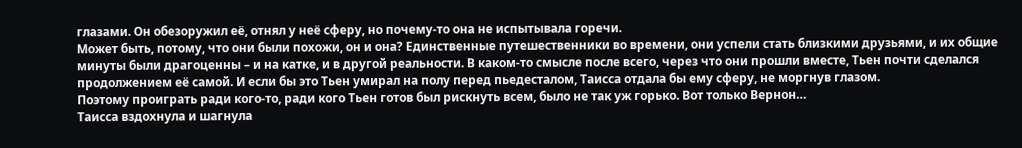глазами. Он обезоружил её, отнял у неё сферу, но почему-то она не испытывала горечи.
Может быть, потому, что они были похожи, он и она? Единственные путешественники во времени, они успели стать близкими друзьями, и их общие минуты были драгоценны – и на катке, и в другой реальности. В каком-то смысле после всего, через что они прошли вместе, Тьен почти сделался продолжением её самой. И если бы это Тьен умирал на полу перед пьедесталом, Таисса отдала бы ему сферу, не моргнув глазом.
Поэтому проиграть ради кого-то, ради кого Тьен готов был рискнуть всем, было не так уж горько. Вот только Вернон…
Таисса вздохнула и шагнула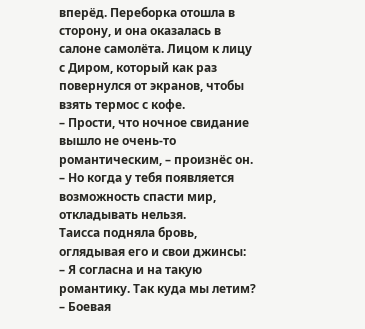вперёд. Переборка отошла в сторону, и она оказалась в салоне самолёта. Лицом к лицу с Диром, который как раз повернулся от экранов, чтобы взять термос с кофе.
– Прости, что ночное свидание вышло не очень-то романтическим, – произнёс он. – Но когда у тебя появляется возможность спасти мир, откладывать нельзя.
Таисса подняла бровь, оглядывая его и свои джинсы:
– Я согласна и на такую романтику. Так куда мы летим?
– Боевая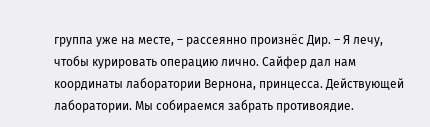группа уже на месте, – рассеянно произнёс Дир. – Я лечу, чтобы курировать операцию лично. Сайфер дал нам координаты лаборатории Вернона, принцесса. Действующей лаборатории. Мы собираемся забрать противоядие.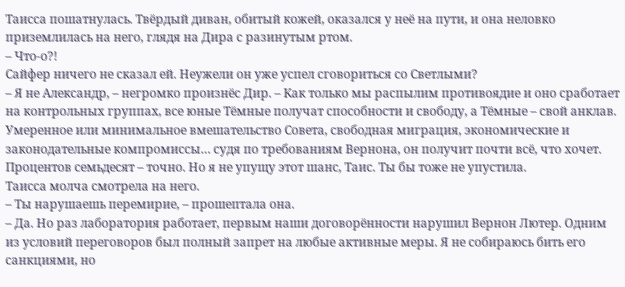Таисса пошатнулась. Твёрдый диван, обитый кожей, оказался у неё на пути, и она неловко приземлилась на него, глядя на Дира с разинутым ртом.
– Что-о?!
Сайфер ничего не сказал ей. Неужели он уже успел сговориться со Светлыми?
– Я не Александр, – негромко произнёс Дир. – Как только мы распылим противоядие и оно сработает на контрольных группах, все юные Тёмные получат способности и свободу, а Тёмные – свой анклав. Умеренное или минимальное вмешательство Совета, свободная миграция, экономические и законодательные компромиссы… судя по требованиям Вернона, он получит почти всё, что хочет. Процентов семьдесят – точно. Но я не упущу этот шанс, Таис. Ты бы тоже не упустила.
Таисса молча смотрела на него.
– Ты нарушаешь перемирие, – прошептала она.
– Да. Но раз лаборатория работает, первым наши договорённости нарушил Вернон Лютер. Одним из условий переговоров был полный запрет на любые активные меры. Я не собираюсь бить его санкциями, но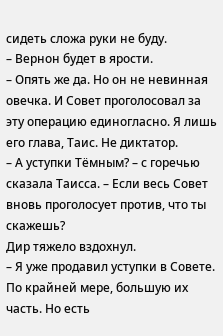сидеть сложа руки не буду.
– Вернон будет в ярости.
– Опять же да. Но он не невинная овечка. И Совет проголосовал за эту операцию единогласно. Я лишь его глава, Таис. Не диктатор.
– А уступки Тёмным? – с горечью сказала Таисса. – Если весь Совет вновь проголосует против, что ты скажешь?
Дир тяжело вздохнул.
– Я уже продавил уступки в Совете. По крайней мере, большую их часть. Но есть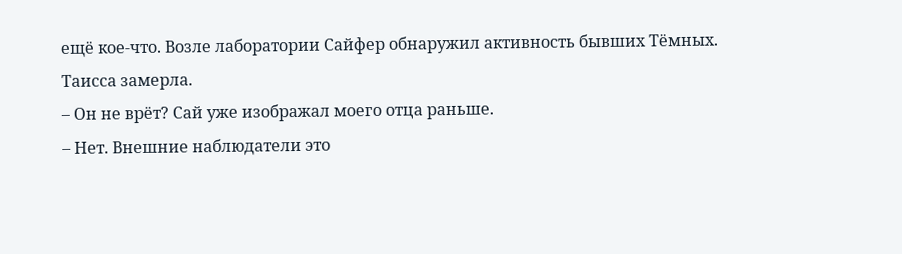ещё кое-что. Возле лаборатории Сайфер обнаружил активность бывших Тёмных.
Таисса замерла.
– Он не врёт? Сай уже изображал моего отца раньше.
– Нет. Внешние наблюдатели это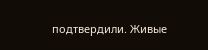подтвердили. Живые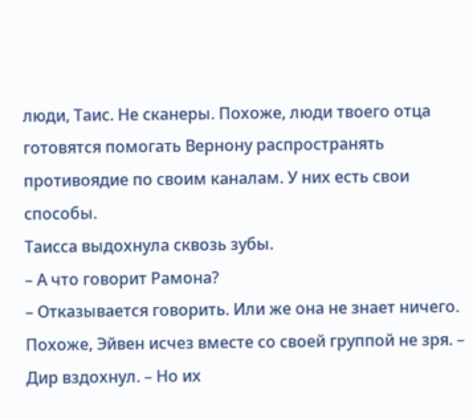люди, Таис. Не сканеры. Похоже, люди твоего отца готовятся помогать Вернону распространять противоядие по своим каналам. У них есть свои способы.
Таисса выдохнула сквозь зубы.
– А что говорит Рамона?
– Отказывается говорить. Или же она не знает ничего. Похоже, Эйвен исчез вместе со своей группой не зря. – Дир вздохнул. – Но их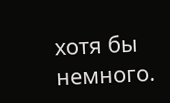хотя бы немного.